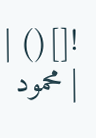![]() |
| محمود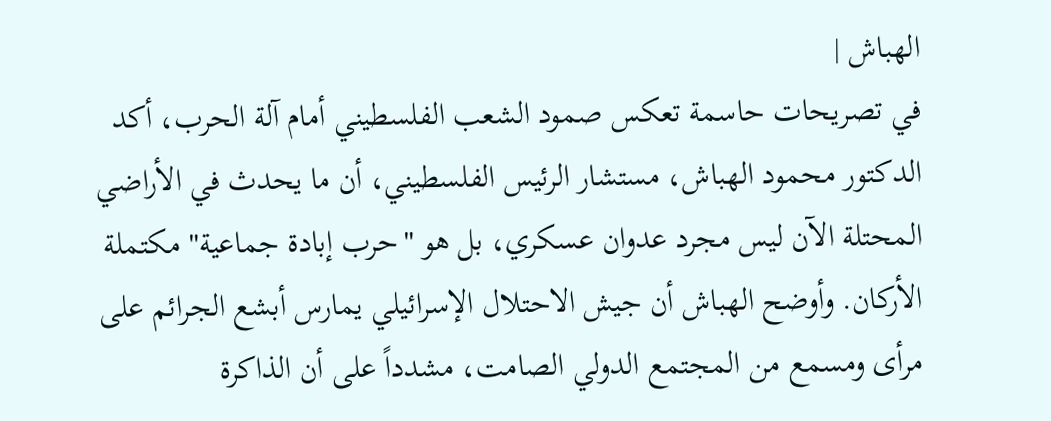الهباش |
في تصريحات حاسمة تعكس صمود الشعب الفلسطيني أمام آلة الحرب، أكد الدكتور محمود الهباش، مستشار الرئيس الفلسطيني، أن ما يحدث في الأراضي المحتلة الآن ليس مجرد عدوان عسكري، بل هو "حرب إبادة جماعية" مكتملة الأركان. وأوضح الهباش أن جيش الاحتلال الإسرائيلي يمارس أبشع الجرائم على مرأى ومسمع من المجتمع الدولي الصامت، مشدداً على أن الذاكرة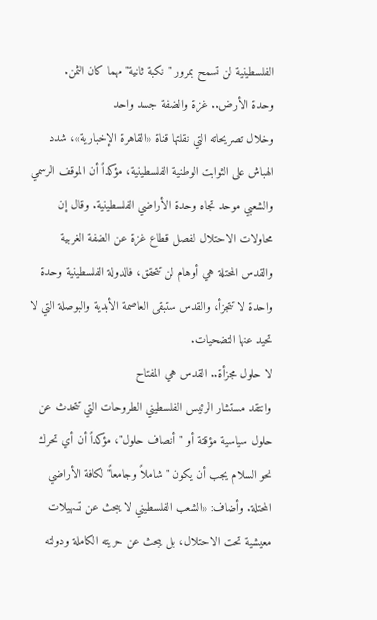الفلسطينية لن تسمح بمرور "نكبة ثانية" مهما كان الثمن.
وحدة الأرض.. غزة والضفة جسد واحد
وخلال تصريحاته التي نقلتها قناة «القاهرة الإخبارية»، شدد الهباش على الثوابت الوطنية الفلسطينية، مؤكداً أن الموقف الرسمي والشعبي موحد تجاه وحدة الأراضي الفلسطينية. وقال إن محاولات الاحتلال لفصل قطاع غزة عن الضفة الغربية والقدس المحتلة هي أوهام لن تتحقق، فالدولة الفلسطينية وحدة واحدة لا تتجزأ، والقدس ستبقى العاصمة الأبدية والبوصلة التي لا تحيد عنها التضحيات.
لا حلول مجزأة.. القدس هي المفتاح
وانتقد مستشار الرئيس الفلسطيني الطروحات التي تتحدث عن حلول سياسية مؤقتة أو "أنصاف حلول"، مؤكداً أن أي تحرك نحو السلام يجب أن يكون "شاملاً وجامعاً" لكافة الأراضي المحتلة. وأضاف: «الشعب الفلسطيني لا يبحث عن تسهيلات معيشية تحت الاحتلال، بل يبحث عن حريته الكاملة ودولته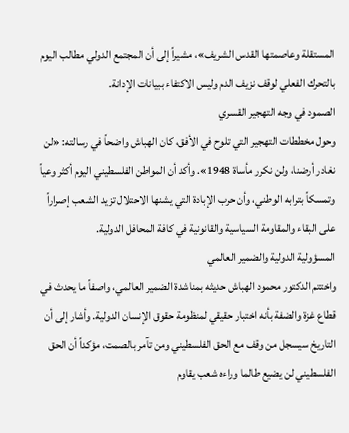المستقلة وعاصمتها القدس الشريف»، مشيراً إلى أن المجتمع الدولي مطالب اليوم بالتحرك الفعلي لوقف نزيف الدم وليس الاكتفاء ببيانات الإدانة.
الصمود في وجه التهجير القسري
وحول مخططات التهجير التي تلوح في الأفق، كان الهباش واضحاً في رسالته: «لن نغادر أرضنا، ولن نكرر مأساة 1948». وأكد أن المواطن الفلسطيني اليوم أكثر وعياً وتمسكاً بترابه الوطني، وأن حرب الإبادة التي يشنها الاحتلال تزيد الشعب إصراراً على البقاء والمقاومة السياسية والقانونية في كافة المحافل الدولية.
المسؤولية الدولية والضمير العالمي
واختتم الدكتور محمود الهباش حديثه بمناشدة الضمير العالمي، واصفاً ما يحدث في قطاع غزة والضفة بأنه اختبار حقيقي لمنظومة حقوق الإنسان الدولية. وأشار إلى أن التاريخ سيسجل من وقف مع الحق الفلسطيني ومن تآمر بالصمت، مؤكداً أن الحق الفلسطيني لن يضيع طالما وراءه شعب يقاوم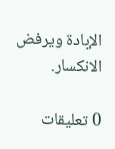الإبادة ويرفض الانكسار.

0 تعليقات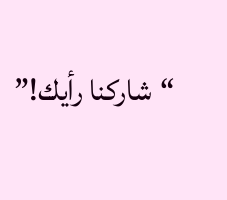“شاركنا رأيك!”